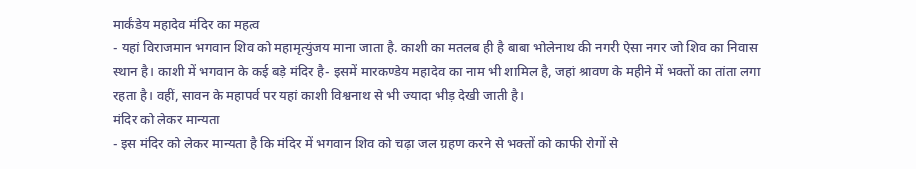मार्कंडेय महादेव मंदिर का महत्व
- यहां विराजमान भगवान शिव को महामृत्युंजय माना जाता है. काशी का मतलब ही है बाबा भोलेनाथ की नगरी ऐसा नगर जो शिव का निवास स्थान है। काशी में भगवान के कई बड़े मंदिर है- इसमें मारकण्डेय महादेव का नाम भी शामिल है, जहां श्रावण के महीने में भक्तों का तांता लगा रहता है। वहीं, सावन के महापर्व पर यहां काशी विश्वनाथ से भी ज्यादा भीड़ देखी जाती है।
मंदिर को लेकर मान्यता
- इस मंदिर को लेकर मान्यता है कि मंदिर में भगवान शिव को चढ़ा जल ग्रहण करने से भक्तों को काफी रोगों से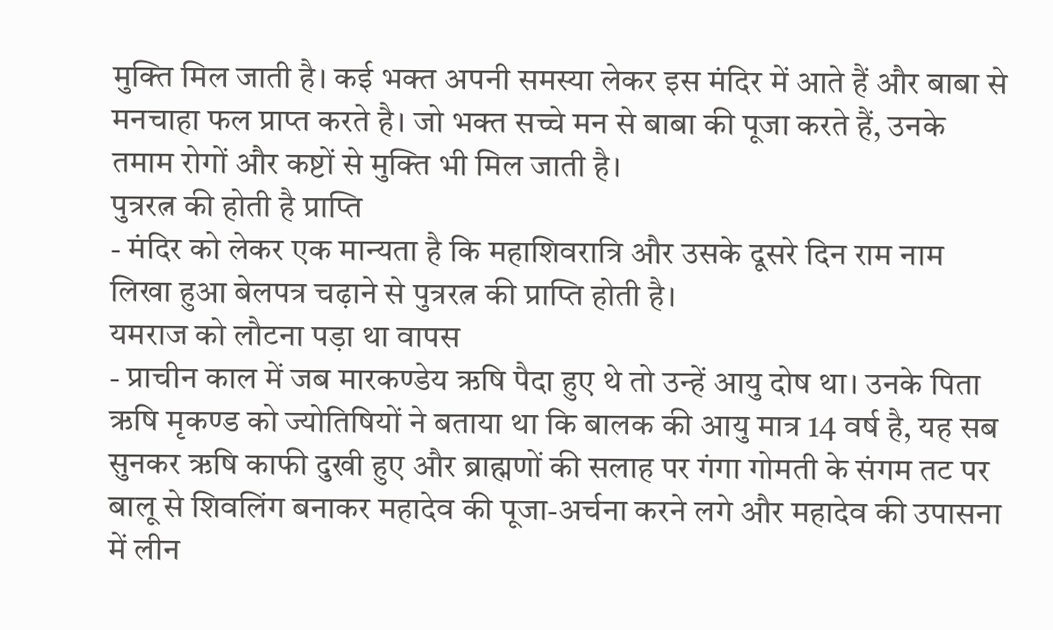मुक्ति मिल जाती है। कई भक्त अपनी समस्या लेकर इस मंदिर में आते हैं और बाबा से मनचाहा फल प्राप्त करते है। जो भक्त सच्चे मन से बाबा की पूजा करते हैं, उनके तमाम रोगों और कष्टों से मुक्ति भी मिल जाती है।
पुत्ररत्न की होती है प्राप्ति
- मंदिर को लेकर एक मान्यता है कि महाशिवरात्रि और उसके दूसरे दिन राम नाम लिखा हुआ बेलपत्र चढ़ाने से पुत्ररत्न की प्राप्ति होती है।
यमराज को लौटना पड़ा था वापस
- प्राचीन काल में जब मारकण्डेय ऋषि पैदा हुए थे तो उन्हें आयु दोष था। उनके पिता ऋषि मृकण्ड को ज्योतिषियों ने बताया था कि बालक की आयु मात्र 14 वर्ष है, यह सब सुनकर ऋषि काफी दुखी हुए और ब्राह्मणों की सलाह पर गंगा गोमती के संगम तट पर बालू से शिवलिंग बनाकर महादेव की पूजा-अर्चना करने लगे और महादेव की उपासना में लीन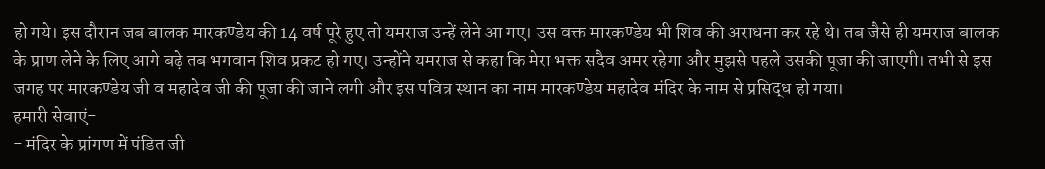हो गये। इस दौरान जब बालक मारकण्डेय की 14 वर्ष पूरे हुए तो यमराज उन्हें लेने आ गए। उस वक्त मारकण्डेय भी शिव की अराधना कर रहे थे। तब जैसे ही यमराज बालक के प्राण लेने के लिए आगे बढ़े तब भगवान शिव प्रकट हो गए। उन्होंने यमराज से कहा कि मेरा भक्त सदैव अमर रहेगा और मुझसे पहले उसकी पूजा की जाएगी। तभी से इस जगह पर मारकण्डेय जी व महादेव जी की पूजा की जाने लगी और इस पवित्र स्थान का नाम मारकण्डेय महादेव मंदिर के नाम से प्रसिद्ध हो गया।
हमारी सेवाएं-
- मंदिर के प्रांगण में पंडित जी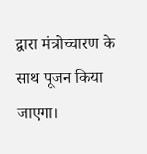द्वारा मंत्रोच्चारण के साथ पूजन किया जाएगा।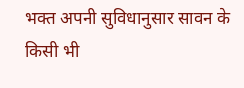भक्त अपनी सुविधानुसार सावन के किसी भी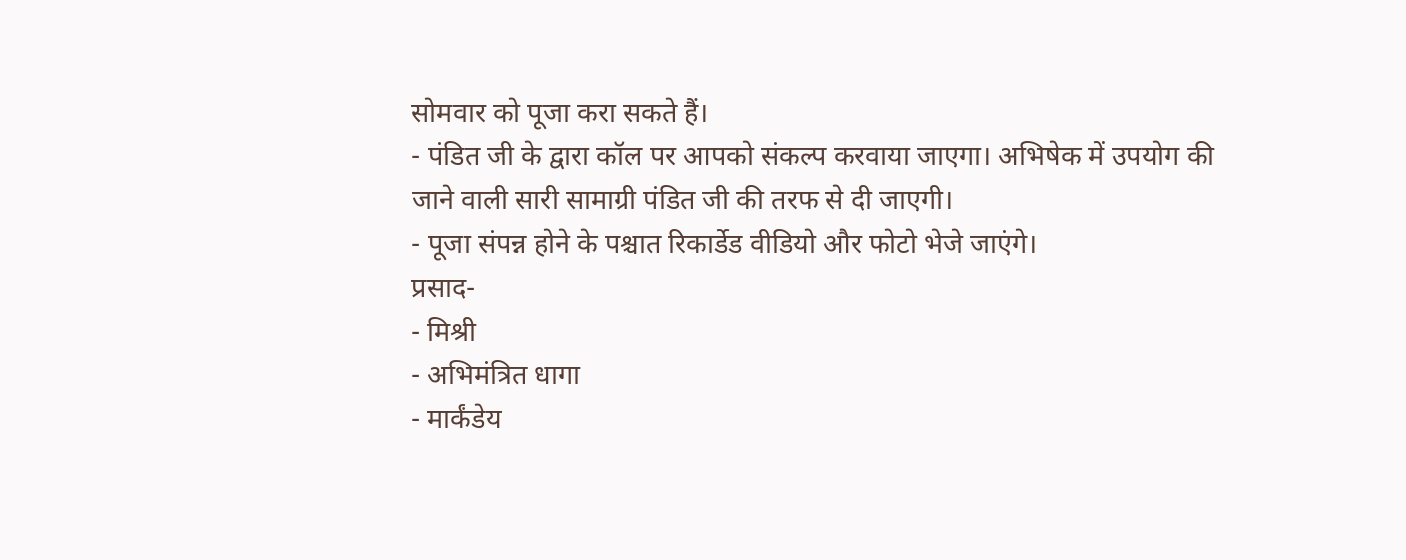सोमवार को पूजा करा सकते हैं।
- पंडित जी के द्वारा कॉल पर आपको संकल्प करवाया जाएगा। अभिषेक में उपयोग की जाने वाली सारी सामाग्री पंडित जी की तरफ से दी जाएगी।
- पूजा संपन्न होने के पश्चात रिकार्डेड वीडियो और फोटो भेजे जाएंगे।
प्रसाद-
- मिश्री
- अभिमंत्रित धागा
- मार्कंडेय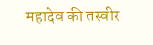महादेव की तस्वीर